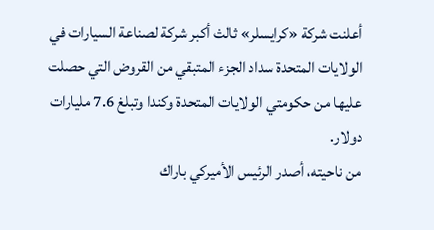أعلنت شركة «كرايسلر» ثالث أكبر شركة لصناعة السيارات في الولايات المتحدة سداد الجزء المتبقي من القروض التي حصلت عليها من حكومتي الولايات المتحدة وكندا وتبلغ 7.6 مليارات دولار.
من ناحيته، أصدر الرئيس الأميركي باراك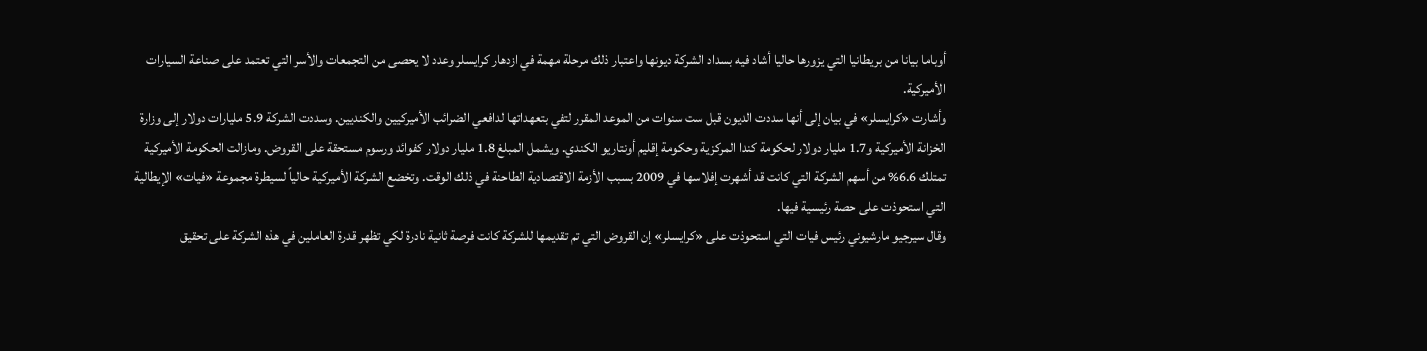أوباما بيانا من بريطانيا التي يزورها حاليا أشاد فيه بسداد الشركة ديونها واعتبار ذلك مرحلة مهمة في ازدهار كرايسلر وعدد لا يحصى من التجمعات والأسر التي تعتمد على صناعة السيارات الأميركية.
وأشارت «كرايسلر» في بيان إلى أنها سددت الديون قبل ست سنوات من الموعد المقرر لتفي بتعهداتها لدافعي الضرائب الأميركيين والكنديين. وسددت الشركة 5.9 مليارات دولار إلى وزارة الخزانة الأميركية و1.7 مليار دولار لحكومة كندا المركزية وحكومة إقليم أونتاريو الكندي. ويشمل المبلغ 1.8 مليار دولار كفوائد ورسوم مستحقة على القروض. ومازالت الحكومة الأميركية تمتلك 6.6% من أسهم الشركة التي كانت قد أشهرت إفلاسها في 2009 بسبب الأزمة الاقتصادية الطاحنة في ذلك الوقت. وتخضع الشركة الأميركية حالياً لسيطرة مجموعة «فيات» الإيطالية التي استحوذت على حصة رئيسية فيها.
وقال سيرجيو مارشيوني رئيس فيات التي استحوذت على «كرايسلر» إن القروض التي تم تقديمها للشركة كانت فرصة ثانية نادرة لكي تظهر قدرة العاملين في هذه الشركة على تحقيق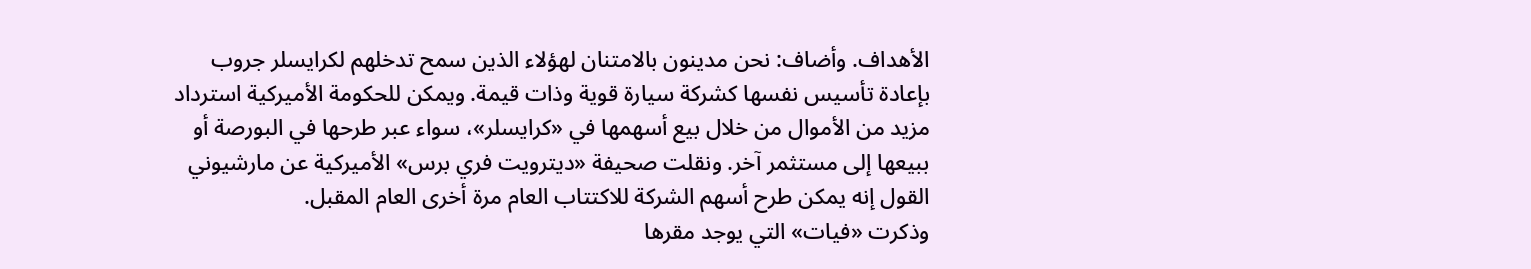الأهداف. وأضاف: نحن مدينون بالامتنان لهؤلاء الذين سمح تدخلهم لكرايسلر جروب بإعادة تأسيس نفسها كشركة سيارة قوية وذات قيمة. ويمكن للحكومة الأميركية استرداد مزيد من الأموال من خلال بيع أسهمها في «كرايسلر»، سواء عبر طرحها في البورصة أو ببيعها إلى مستثمر آخر. ونقلت صحيفة «ديترويت فري برس» الأميركية عن مارشيوني القول إنه يمكن طرح أسهم الشركة للاكتتاب العام مرة أخرى العام المقبل.
وذكرت «فيات» التي يوجد مقرها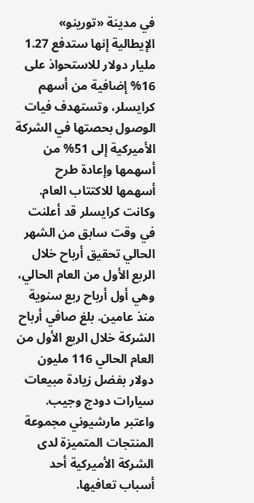في مدينة «تورينو» الإيطالية إنها ستدفع 1.27 مليار دولار للاستحواذ على 16% إضافية من أسهم كرايسلر، وتستهدف فيات الوصول بحصتها في الشركة الأميركية إلى 51% من أسهمها وإعادة طرح أسهمها للاكتتاب العام.
وكانت كرايسلر قد أعلنت في وقت سابق من الشهر الحالي تحقيق أرباح خلال الربع الأول من العام الحالي، وهي أول أرباح ربع سنوية منذ عامين. بلغ صافي أرباح الشركة خلال الربع الأول من العام الحالي 116 مليون دولار بفضل زيادة مبيعات سيارات دودج وجيب.
واعتبر مارشيوني مجموعة المنتجات المتميزة لدى الشركة الأميركية أحد أسباب تعافيها.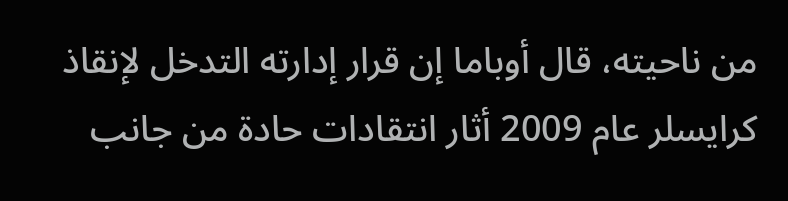من ناحيته، قال أوباما إن قرار إدارته التدخل لإنقاذ كرايسلر عام 2009 أثار انتقادات حادة من جانب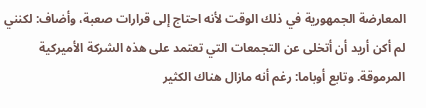المعارضة الجمهورية في ذلك الوقت لأنه احتاج إلى قرارات صعبة، وأضاف: لكنني لم أكن أريد أن أتخلى عن التجمعات التي تعتمد على هذه الشركة الأميركية المرموقة. وتابع أوباما: رغم أنه مازال هناك الكثير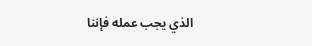الذي يجب عمله فإننا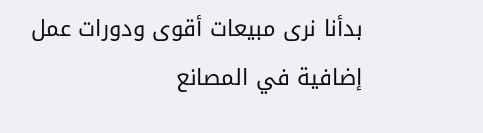بدأنا نرى مبيعات أقوى ودورات عمل إضافية في المصانع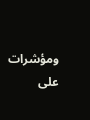ومؤشرات على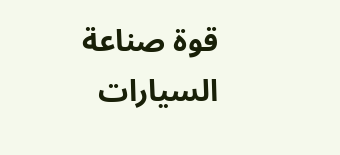قوة صناعة السيارات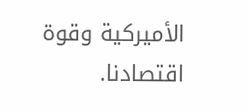الأميركية وقوة اقتصادنا.